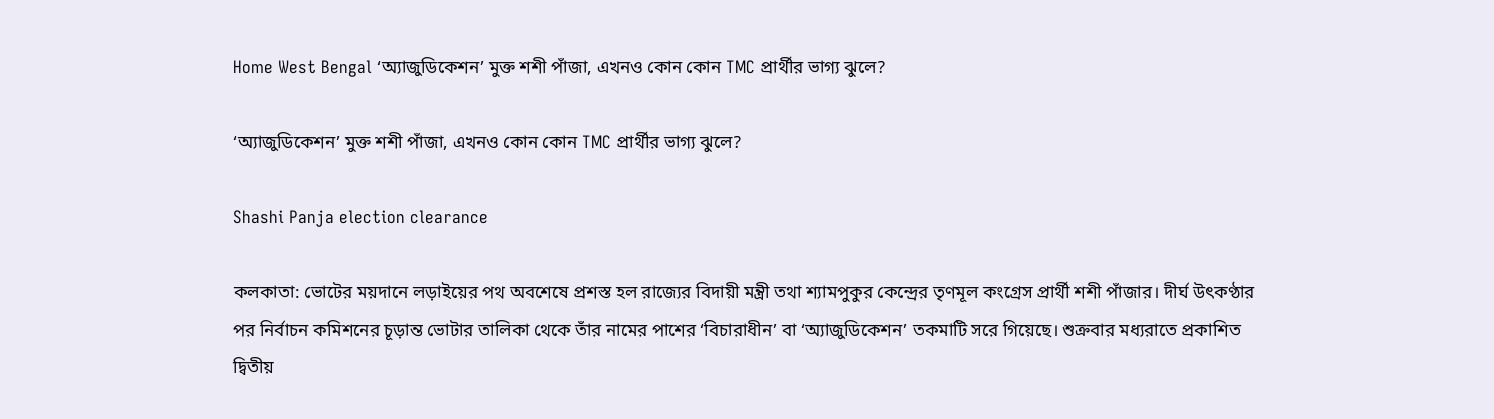Home West Bengal ‘অ্যাজুডিকেশন’ মুক্ত শশী পাঁজা, এখনও কোন কোন TMC প্রার্থীর ভাগ্য ঝুলে?

‘অ্যাজুডিকেশন’ মুক্ত শশী পাঁজা, এখনও কোন কোন TMC প্রার্থীর ভাগ্য ঝুলে?

Shashi Panja election clearance

কলকাতা: ভোটের ময়দানে লড়াইয়ের পথ অবশেষে প্রশস্ত হল রাজ্যের বিদায়ী মন্ত্রী তথা শ্যামপুকুর কেন্দ্রের তৃণমূল কংগ্রেস প্রার্থী শশী পাঁজার। দীর্ঘ উৎকণ্ঠার পর নির্বাচন কমিশনের চূড়ান্ত ভোটার তালিকা থেকে তাঁর নামের পাশের ‘বিচারাধীন’ বা ‘অ্যাজুডিকেশন’ তকমাটি সরে গিয়েছে। শুক্রবার মধ্যরাতে প্রকাশিত দ্বিতীয়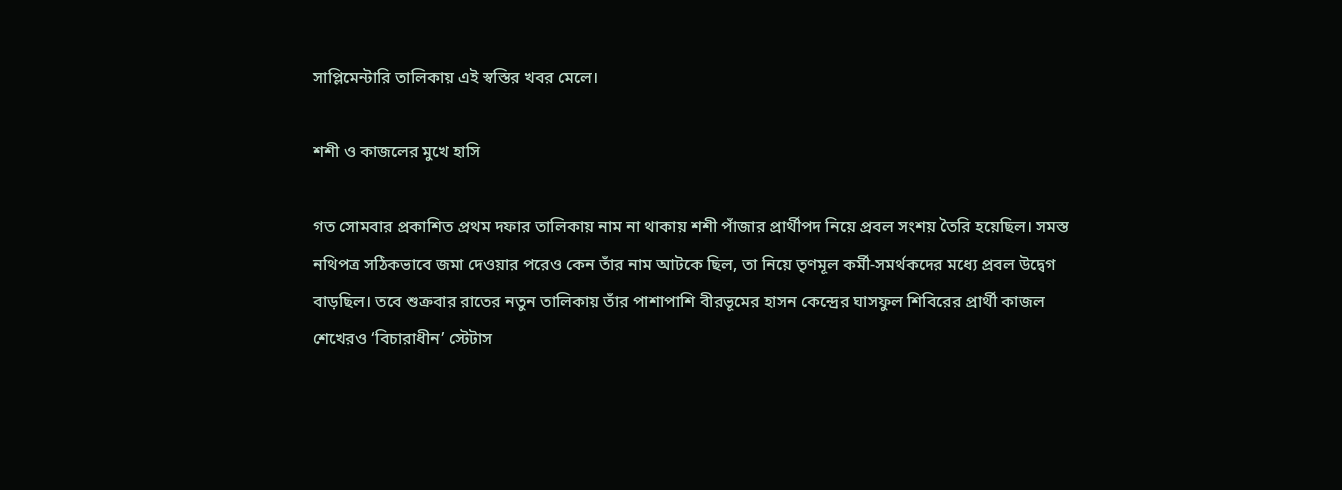সাপ্লিমেন্টারি তালিকায় এই স্বস্তির খবর মেলে।

শশী ও কাজলের মুখে হাসি

গত সোমবার প্রকাশিত প্রথম দফার তালিকায় নাম না থাকায় শশী পাঁজার প্রার্থীপদ নিয়ে প্রবল সংশয় তৈরি হয়েছিল। সমস্ত নথিপত্র সঠিকভাবে জমা দেওয়ার পরেও কেন তাঁর নাম আটকে ছিল, তা নিয়ে তৃণমূল কর্মী-সমর্থকদের মধ্যে প্রবল উদ্বেগ বাড়ছিল। তবে শুক্রবার রাতের নতুন তালিকায় তাঁর পাশাপাশি বীরভূমের হাসন কেন্দ্রের ঘাসফুল শিবিরের প্রার্থী কাজল শেখেরও ‘বিচারাধীন’ স্টেটাস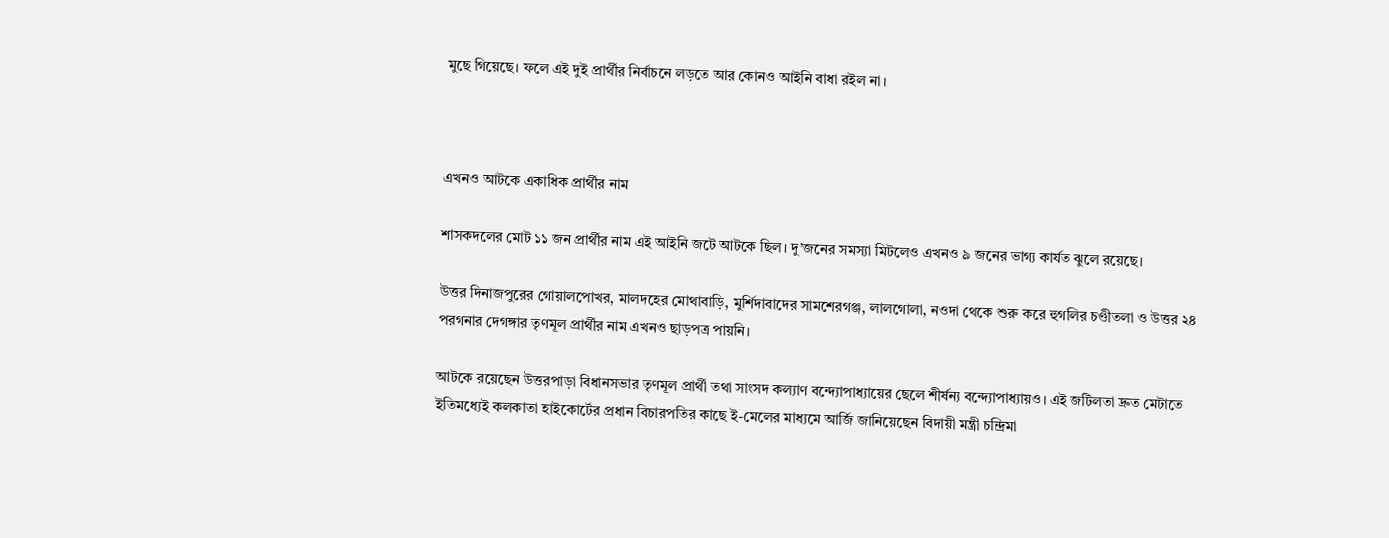মুছে গিয়েছে। ফলে এই দুই প্রার্থীর নির্বাচনে লড়তে আর কোনও আইনি বাধা রইল না।



এখনও আটকে একাধিক প্রার্থীর নাম

শাসকদলের মোট ১১ জন প্রার্থীর নাম এই আইনি জটে আটকে ছিল। দু’জনের সমস্যা মিটলেও এখনও ৯ জনের ভাগ্য কার্যত ঝুলে রয়েছে।

উত্তর দিনাজপুরের গোয়ালপোখর, মালদহের মোথাবাড়ি, মুর্শিদাবাদের সামশেরগঞ্জ, লালগোলা, নওদা থেকে শুরু করে হুগলির চণ্ডীতলা ও উত্তর ২৪ পরগনার দেগঙ্গার তৃণমূল প্রার্থীর নাম এখনও ছাড়পত্র পায়নি।

আটকে রয়েছেন উত্তরপাড়া বিধানসভার তৃণমূল প্রার্থী তথা সাংসদ কল্যাণ বন্দ্যোপাধ্যায়ের ছেলে শীর্ষন্য বন্দ্যোপাধ্যায়ও। এই জটিলতা দ্রুত মেটাতে ইতিমধ্যেই কলকাতা হাইকোর্টের প্রধান বিচারপতির কাছে ই-মেলের মাধ্যমে আর্জি জানিয়েছেন বিদায়ী মন্ত্রী চন্দ্রিমা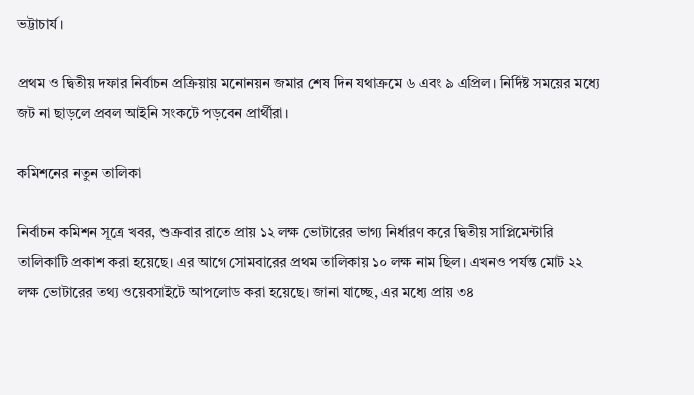ভট্টাচার্য।

প্রথম ও দ্বিতীয় দফার নির্বাচন প্রক্রিয়ায় মনোনয়ন জমার শেষ দিন যথাক্রমে ৬ এবং ৯ এপ্রিল। নির্দিষ্ট সময়ের মধ্যে জট না ছাড়লে প্রবল আইনি সংকটে পড়বেন প্রার্থীরা।

কমিশনের নতুন তালিকা

নির্বাচন কমিশন সূত্রে খবর, শুক্রবার রাতে প্রায় ১২ লক্ষ ভোটারের ভাগ্য নির্ধারণ করে দ্বিতীয় সাপ্লিমেন্টারি তালিকাটি প্রকাশ করা হয়েছে। এর আগে সোমবারের প্রথম তালিকায় ১০ লক্ষ নাম ছিল। এখনও পর্যন্ত মোট ২২ লক্ষ ভোটারের তথ্য ওয়েবসাইটে আপলোড করা হয়েছে। জানা যাচ্ছে, এর মধ্যে প্রায় ৩৪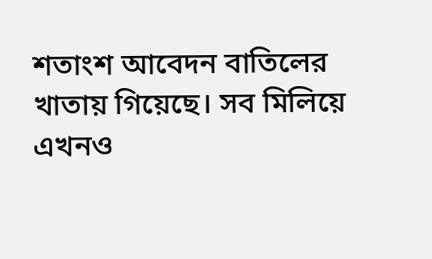শতাংশ আবেদন বাতিলের খাতায় গিয়েছে। সব মিলিয়ে এখনও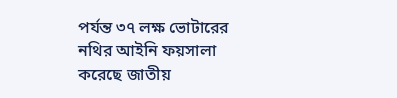পর্যন্ত ৩৭ লক্ষ ভোটারের নথির আইনি ফয়সালা করেছে জাতীয়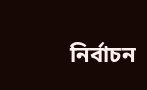নির্বাচন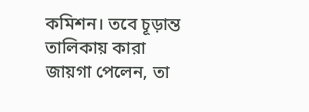কমিশন। তবে চূড়ান্ত তালিকায় কারা জায়গা পেলেন, তা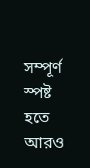সম্পূর্ণ স্পষ্ট হতে আরও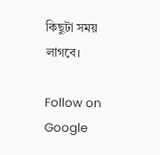কিছুটা সময় লাগবে।

Follow on Google